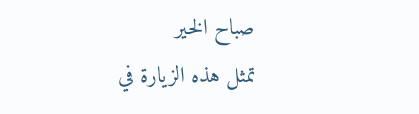صباح الخير
تمثل هذه الزيارة في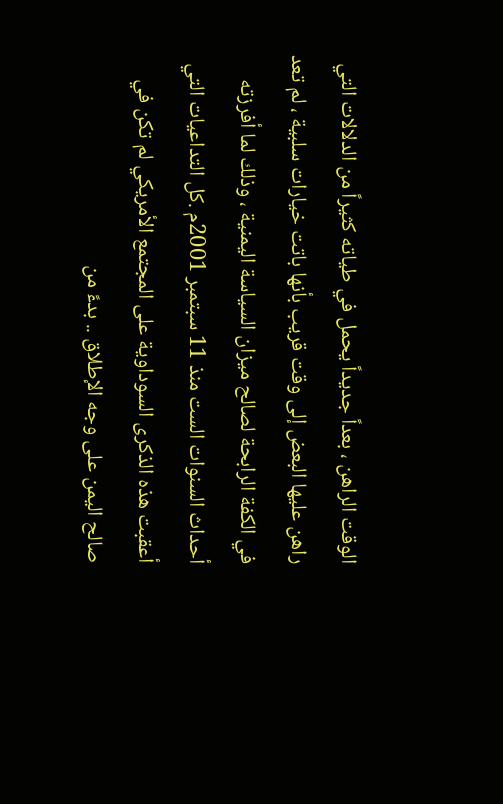الوقت الراهن ، بعداً جديداً يحمل في طياته كثيراً من الدلالات التي راهن عليها البعض إلى وقت قريب بأنها باتت خيارات سلبية ، لم تعد في الكفة الرابحة لصالح ميزان السياسة اليمنية ، وذلك لما أفرزته أحداث السنوات الست منذ 11 سبتمبر 2001م .كل التداعيات التي أعقبت هذه الذكرى السوداوية على المجتمع الأمريكي لم تكن في صالح اليمن على وجه الإطلاق .. بدءً من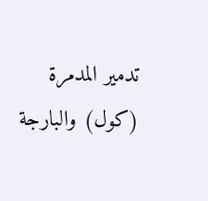تدمير المدمرة (كول) والبارجة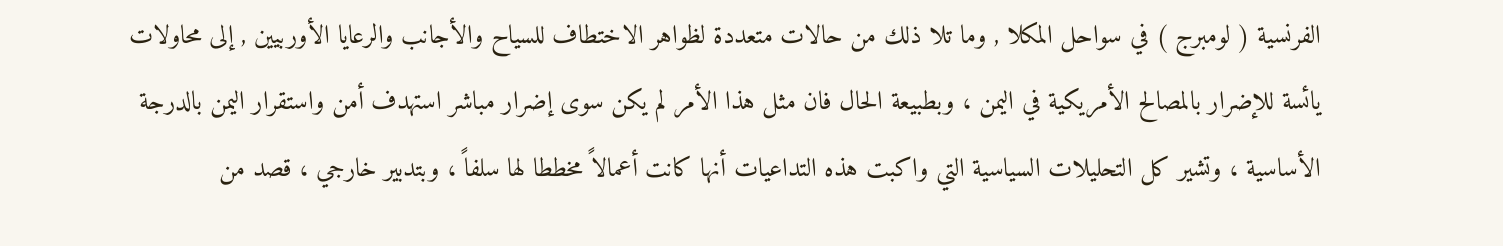الفرنسية ( لومبرج ) في سواحل المكلا , وما تلا ذلك من حالات متعددة لظواهر الاختطاف للسياح والأجانب والرعايا الأوربيين , إلى محاولات يائسة للإضرار بالمصالح الأمريكية في اليمن ، وبطبيعة الحال فان مثل هذا الأمر لم يكن سوى إضرار مباشر استهدف أمن واستقرار اليمن بالدرجة الأساسية ، وتشير كل التحليلات السياسية التي واكبت هذه التداعيات أنها كانت أعمالاً مخططا لها سلفاً ، وبتدبير خارجي ، قصد من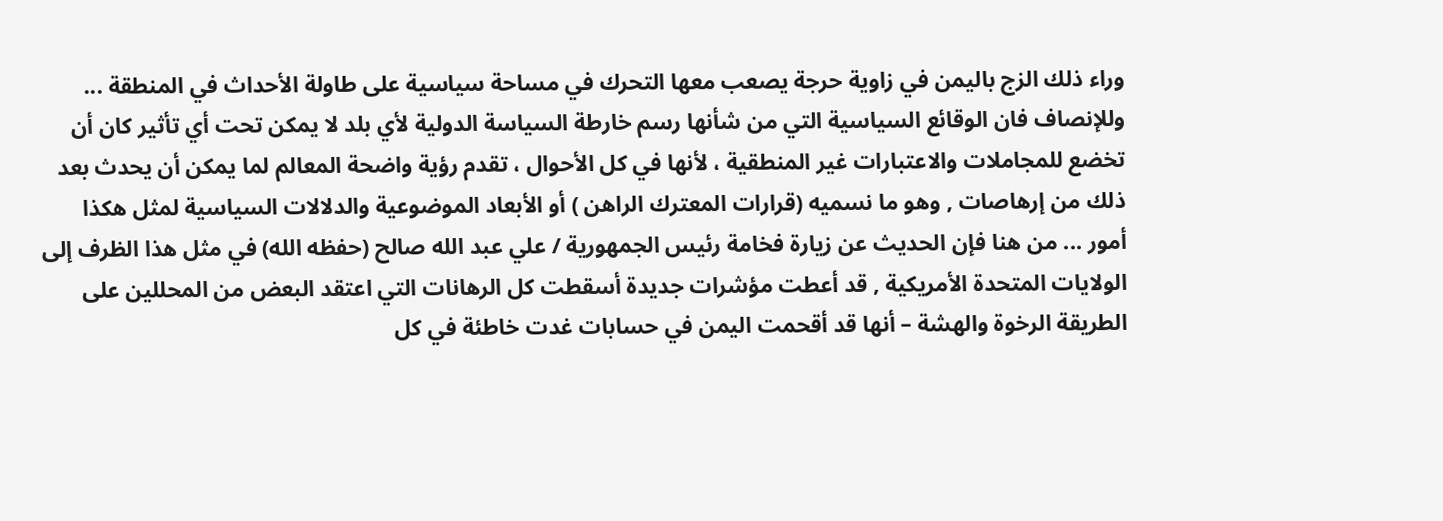وراء ذلك الزج باليمن في زاوية حرجة يصعب معها التحرك في مساحة سياسية على طاولة الأحداث في المنطقة ... وللإنصاف فان الوقائع السياسية التي من شأنها رسم خارطة السياسة الدولية لأي بلد لا يمكن تحت أي تأثير كان أن تخضع للمجاملات والاعتبارات غير المنطقية ، لأنها في كل الأحوال ، تقدم رؤية واضحة المعالم لما يمكن أن يحدث بعد ذلك من إرهاصات , وهو ما نسميه (قرارات المعترك الراهن ) أو الأبعاد الموضوعية والدلالات السياسية لمثل هكذا أمور ... من هنا فإن الحديث عن زيارة فخامة رئيس الجمهورية / علي عبد الله صالح (حفظه الله) في مثل هذا الظرف إلى الولايات المتحدة الأمريكية , قد أعطت مؤشرات جديدة أسقطت كل الرهانات التي اعتقد البعض من المحللين على الطريقة الرخوة والهشة – أنها قد أقحمت اليمن في حسابات غدت خاطئة في كل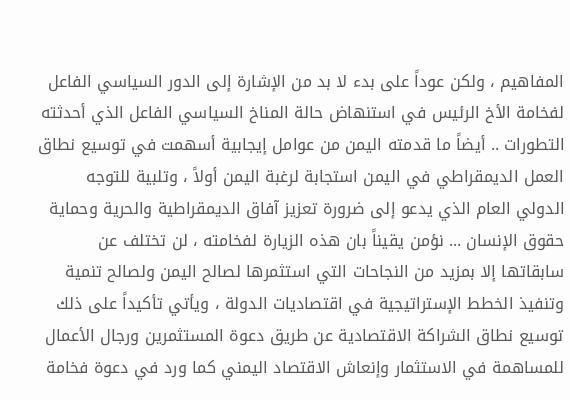المفاهيم ، ولكن عوداً على بدء لا بد من الإشارة إلى الدور السياسي الفاعل لفخامة الأخ الرئيس في استنهاض حالة المناخ السياسي الفاعل الذي أحدثته التطورات .. أيضاً ما قدمته اليمن من عوامل إيجابية أسهمت في توسيع نطاق العمل الديمقراطي في اليمن استجابة لرغبة اليمن أولاً ، وتلبية للتوجه الدولي العام الذي يدعو إلى ضرورة تعزيز آفاق الديمقراطية والحرية وحماية حقوق الإنسان ... نؤمن يقيناً بان هذه الزيارة لفخامته ، لن تختلف عن سابقاتها إلا بمزيد من النجاحات التي استثمرها لصالح اليمن ولصالح تنمية وتنفيذ الخطط الإستراتيجية في اقتصاديات الدولة ، ويأتي تأكيداً على ذلك توسيع نطاق الشراكة الاقتصادية عن طريق دعوة المستثمرين ورجال الأعمال للمساهمة في الاستثمار وإنعاش الاقتصاد اليمني كما ورد في دعوة فخامة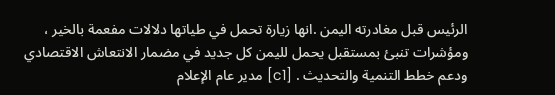الرئيس قبل مغادرته اليمن .انها زيارة تحمل في طياتها دلالات مفعمة بالخير ، ومؤشرات تنبئ بمستقبل يحمل لليمن كل جديد في مضمار الانتعاش الاقتصادي ودعم خطط التنمية والتحديث . [c1] مدير عام الإعلام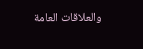والعلاقات العامة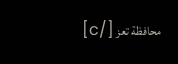محافظة تعز [/c]